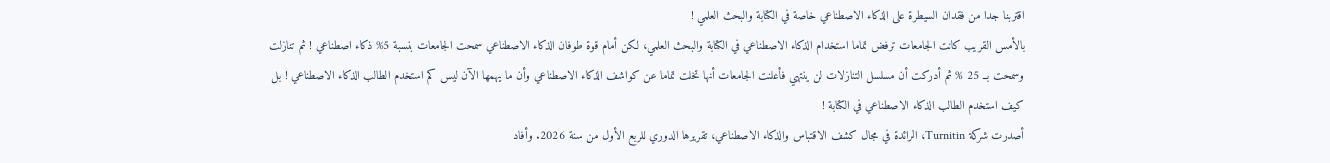اقتربنا جدا من فقدان السيطرة على الذكاء الاصطناعي خاصة في الكتابة والبحث العلمي !
بالأمس القريب كانت الجامعات ترفض تماما استخدام الذكاء الاصطناعي في الكتابة والبحث العلمي، لكن أمام قوة طوفان الذكاء الاصطناعي سمحت الجامعات بنسبة 5% ذكاء اصطناعي ! ثم تنازلت وسمحت بــ 25 % ثم أدركت أن مسلسل التنازلات لن ينتهي فأعلنت الجامعات أنها تخلت تماما عن كواشف الذكاء الاصطناعي وأن ما يهمها الآن ليس كم استخدم الطالب الذكاء الاصطناعي ! بل كيف استخدم الطالب الذكاء الاصطناعي في الكتابة !
أصدرت شركة Turnitin، الرائدة في مجال كشف الاقتباس والذكاء الاصطناعي، تقريرها الدوري للربع الأول من سنة 2026. وأفاد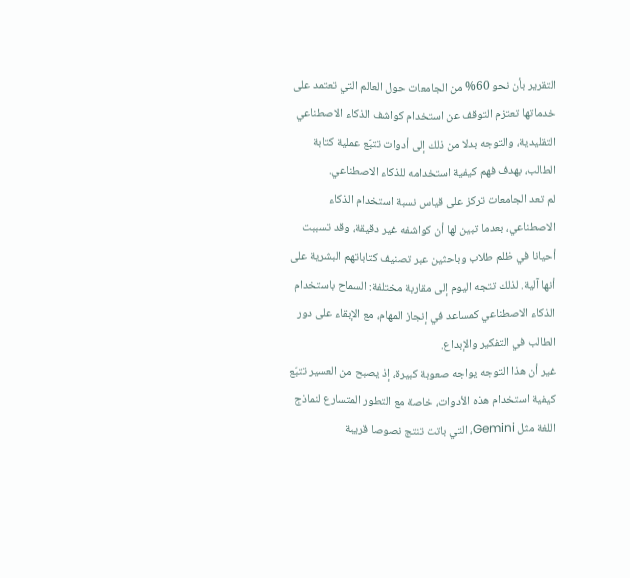التقرير بأن نحو 60% من الجامعات حول العالم التي تعتمد على خدماتها تعتزم التوقف عن استخدام كواشف الذكاء الاصطناعي التقليدية، والتوجه بدلا من ذلك إلى أدوات تتبّع عملية كتابة الطالب، بهدف فهم كيفية استخدامه للذكاء الاصطناعي.
لم تعد الجامعات تركز على قياس نسبة استخدام الذكاء الاصطناعي، بعدما تبين لها أن كواشفه غير دقيقة، وقد تسببت أحيانا في ظلم طلاب وباحثين عبر تصنيف كتاباتهم البشرية على أنها آلية. لذلك تتجه اليوم إلى مقاربة مختلفة: السماح باستخدام الذكاء الاصطناعي كمساعد في إنجاز المهام، مع الإبقاء على دور الطالب في التفكير والإبداع.
غير أن هذا التوجه يواجه صعوبة كبيرة، إذ يصبح من العسير تتبّع كيفية استخدام هذه الأدوات، خاصة مع التطور المتسارع لنماذج اللغة مثل Gemini، التي باتت تنتج نصوصا قريبة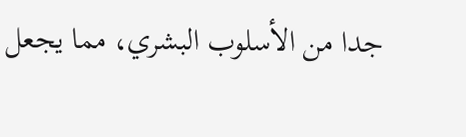جدا من الأسلوب البشري، مما يجعل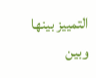التمييز بينها وبين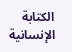الكتابة الإنسانية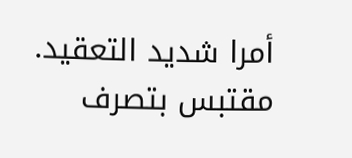أمرا شديد التعقيد.
مقتبس بتصرف